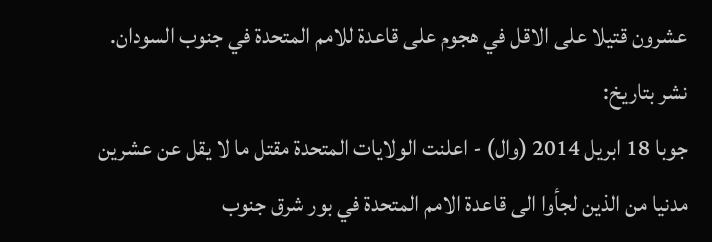عشرون قتيلا على الاقل في هجوم على قاعدة للامم المتحدة في جنوب السودان.
نشر بتاريخ:
جوبا 18 ابريل 2014 (وال) - اعلنت الولايات المتحدة مقتل ما لا يقل عن عشرين
مدنيا من الذين لجأوا الى قاعدة الامم المتحدة في بور شرق جنوب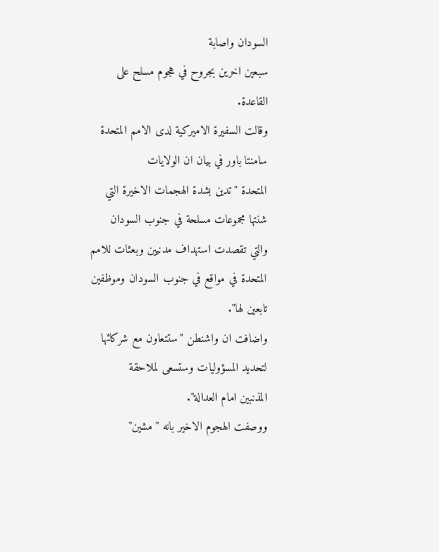السودان واصابة
سبعين اخرين بجروح في هجوم مسلح على القاعدة.
وقالت السفيرة الاميركية لدى الامم المتحدة سامنتا باور في بيان ان الولايات
المتحدة "تدين بشدة الهجمات الاخيرة التي شنتها مجموعات مسلحة في جنوب السودان
والتي تقصدت استهداف مدنيين وبعثات للامم المتحدة في مواقع في جنوب السودان وموظفين
تابعين لها".
واضافت ان واشنطن "ستتعاون مع شركائها لتحديد المسؤوليات وستسعى لملاحقة
المذنبين امام العدالة".
ووصفت الهجوم الاخير بانه "مشين"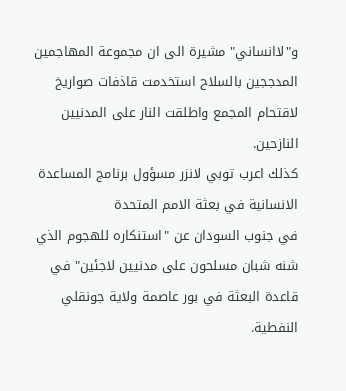و"لاانساني" مشيرة الى ان مجموعة المهاجمين
المدججين بالسلاح استخدمت قاذفات صواريخ لاقتحام المجمع واطلقت النار على المدنيين
النازحين.
كذلك اعرب توبي لانزر مسؤول برنامج المساعدة الانسانية في بعثة الامم المتحدة
في جنوب السودان عن "استنكاره للهجوم الذي شنه شبان مسلحون على مدنيين لاجئين" في
قاعدة البعثة في بور عاصمة ولاية جونقلي النفطية.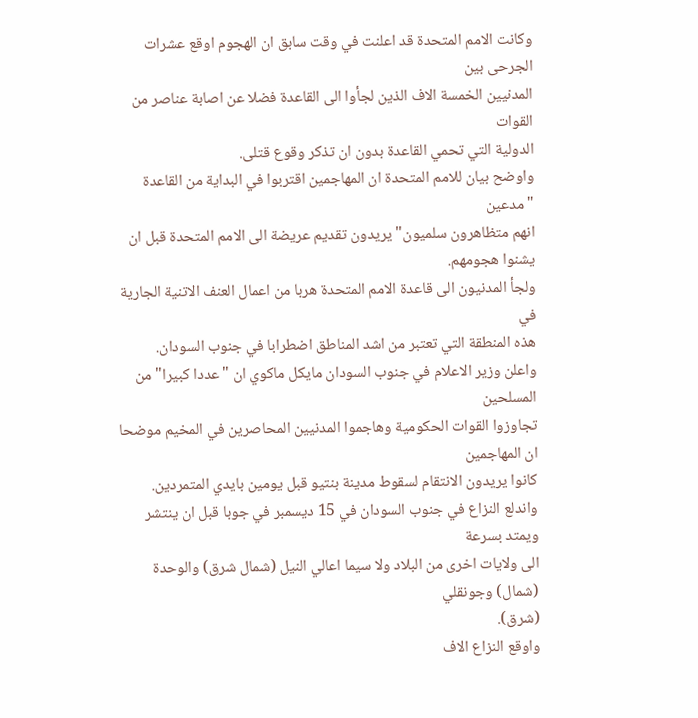وكانت الامم المتحدة قد اعلنت في وقت سابق ان الهجوم اوقع عشرات الجرحى بين
المدنيين الخمسة الاف الذين لجأوا الى القاعدة فضلا عن اصابة عناصر من القوات
الدولية التي تحمي القاعدة بدون ان تذكر وقوع قتلى.
واوضح بيان للامم المتحدة ان المهاجمين اقتربوا في البداية من القاعدة "مدعين
انهم متظاهرون سلميون" يريدون تقديم عريضة الى الامم المتحدة قبل ان يشنوا هجومهم.
ولجأ المدنيون الى قاعدة الامم المتحدة هربا من اعمال العنف الاتنية الجارية في
هذه المنطقة التي تعتبر من اشد المناطق اضطرابا في جنوب السودان.
واعلن وزير الاعلام في جنوب السودان مايكل ماكوي ان "عددا كبيرا" من المسلحين
تجاوزوا القوات الحكومية وهاجموا المدنيين المحاصرين في المخيم موضحا ان المهاجمين
كانوا يريدون الانتقام لسقوط مدينة بنتيو قبل يومين بايدي المتمردين.
واندلع النزاع في جنوب السودان في 15 ديسمبر في جوبا قبل ان ينتشر ويمتد بسرعة
الى ولايات اخرى من البلاد ولا سيما اعالي النيل (شمال شرق) والوحدة (شمال) وجونقلي
(شرق).
واوقع النزاع الاف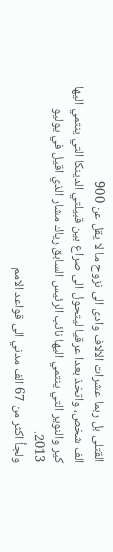القتلى بل ربما عشرات الالاف وادى الى نزوح ما لا يقل عن 900
الف شخص، واتخذ بعدا عرقيا ليتحول الى صراع بين قبيلتي الدينكا التي ينتمي اليها
كير والنوير التي ينتمي اليها نائب الرئيس السابق رياك مشار الذي اقيل في يوليو
2013.
ولجأ اكثر من 67 الف مدني الى قواعد الامم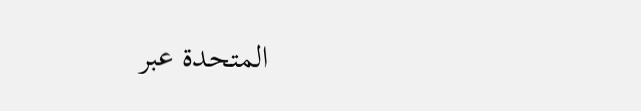المتحدة عبر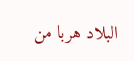البلاد هربا من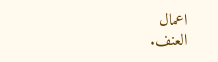اعمال
العنف.